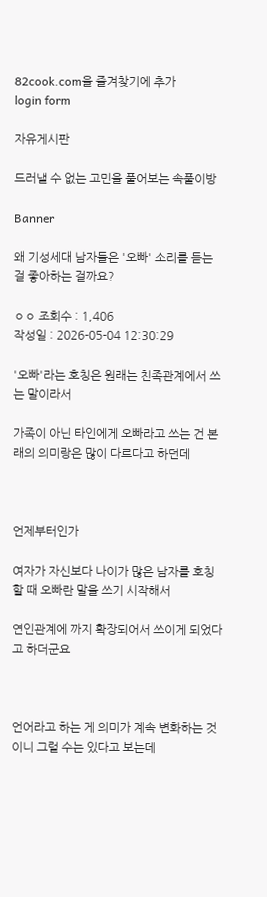82cook.com을 즐겨찾기에 추가
login form

자유게시판

드러낼 수 없는 고민을 풀어보는 속풀이방

Banner

왜 기성세대 남자들은 '오빠' 소리를 듣는 걸 좋아하는 걸까요?

ㅇㅇ 조회수 : 1,406
작성일 : 2026-05-04 12:30:29

'오빠'라는 호칭은 원래는 친족관계에서 쓰는 말이라서

가족이 아닌 타인에게 오빠라고 쓰는 건 본래의 의미랑은 많이 다르다고 하던데



언제부터인가

여자가 자신보다 나이가 많은 남자를 호칭할 때 오빠란 말을 쓰기 시작해서

연인관계에 까지 확장되어서 쓰이게 되었다고 하더군요



언어라고 하는 게 의미가 계속 변화하는 것이니 그럴 수는 있다고 보는데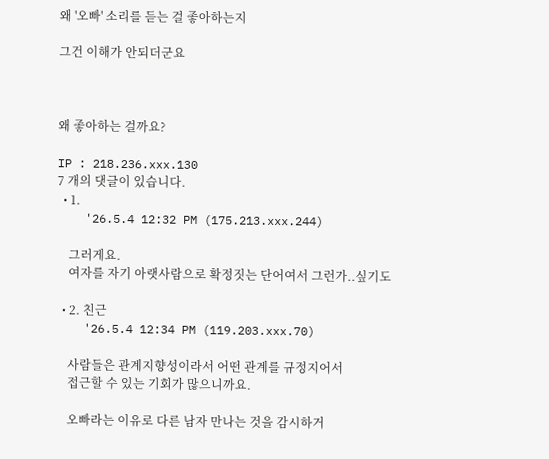왜 '오빠' 소리를 듣는 걸 좋아하는지

그건 이해가 안되더군요



왜 좋아하는 걸까요?

IP : 218.236.xxx.130
7 개의 댓글이 있습니다.
  • 1.
    '26.5.4 12:32 PM (175.213.xxx.244)

    그러게요.
    여자를 자기 아랫사람으로 확정짓는 단어여서 그런가..싶기도

  • 2. 친근
    '26.5.4 12:34 PM (119.203.xxx.70)

    사람들은 관계지향성이라서 어떤 관계를 규정지어서
    접근할 수 있는 기회가 많으니까요.

    오빠라는 이유로 다른 남자 만나는 것을 감시하거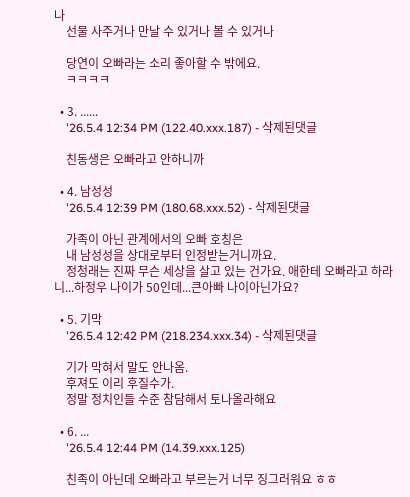나
    선물 사주거나 만날 수 있거나 볼 수 있거나

    당연이 오빠라는 소리 좋아할 수 밖에요.
    ㅋㅋㅋㅋ

  • 3. ......
    '26.5.4 12:34 PM (122.40.xxx.187) - 삭제된댓글

    친동생은 오빠라고 안하니까

  • 4. 남성성
    '26.5.4 12:39 PM (180.68.xxx.52) - 삭제된댓글

    가족이 아닌 관계에서의 오빠 호칭은
    내 남성성을 상대로부터 인정받는거니까요.
    정청래는 진짜 무슨 세상을 살고 있는 건가요. 애한테 오빠라고 하라니...하정우 나이가 50인데...큰아빠 나이아닌가요?

  • 5. 기막
    '26.5.4 12:42 PM (218.234.xxx.34) - 삭제된댓글

    기가 막혀서 말도 안나옴.
    후져도 이리 후질수가.
    정말 정치인들 수준 참담해서 토나올라해요

  • 6. ...
    '26.5.4 12:44 PM (14.39.xxx.125)

    친족이 아닌데 오빠라고 부르는거 너무 징그러워요 ㅎㅎ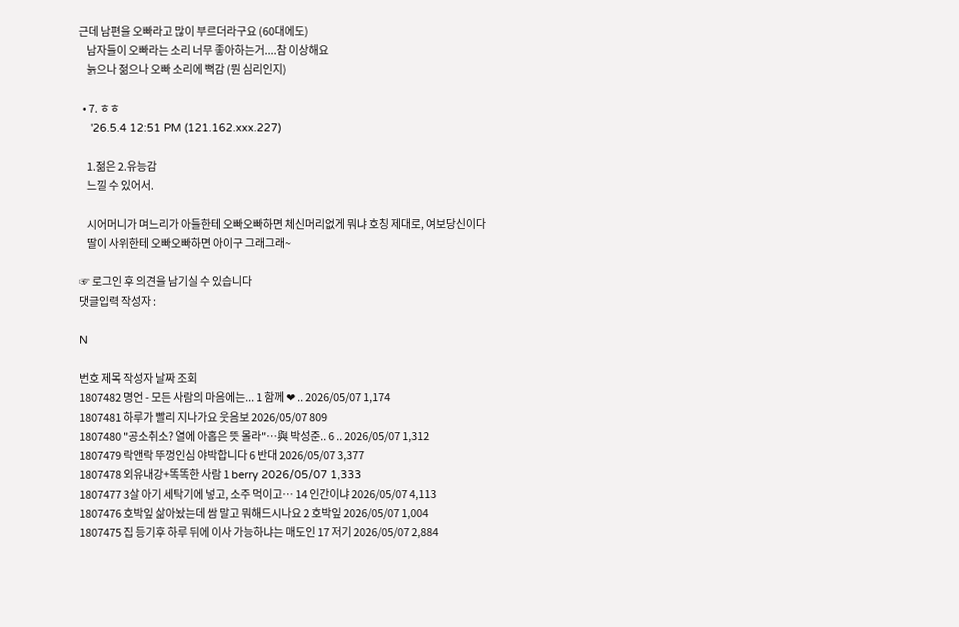근데 남편을 오빠라고 많이 부르더라구요 (60대에도)
    남자들이 오빠라는 소리 너무 좋아하는거....참 이상해요
    늙으나 젊으나 오빠 소리에 뻑감 (뭔 심리인지)

  • 7. ㅎㅎ
    '26.5.4 12:51 PM (121.162.xxx.227)

    1.젊은 2.유능감
    느낄 수 있어서.

    시어머니가 며느리가 아들한테 오빠오빠하면 체신머리없게 뭐냐 호칭 제대로, 여보당신이다
    딸이 사위한테 오빠오빠하면 아이구 그래그래~

☞ 로그인 후 의견을 남기실 수 있습니다
댓글입력 작성자 :

N

번호 제목 작성자 날짜 조회
1807482 명언 - 모든 사람의 마음에는... 1 함께 ❤ .. 2026/05/07 1,174
1807481 하루가 빨리 지나가요 웃음보 2026/05/07 809
1807480 "공소취소? 열에 아홉은 뜻 몰라"…與 박성준.. 6 .. 2026/05/07 1,312
1807479 락앤락 뚜껑인심 야박합니다 6 반대 2026/05/07 3,377
1807478 외유내강+똑똑한 사람 1 berry 2026/05/07 1,333
1807477 3살 아기 세탁기에 넣고, 소주 먹이고… 14 인간이냐 2026/05/07 4,113
1807476 호박잎 삶아놨는데 쌈 말고 뭐해드시나요 2 호박잎 2026/05/07 1,004
1807475 집 등기후 하루 뒤에 이사 가능하냐는 매도인 17 저기 2026/05/07 2,884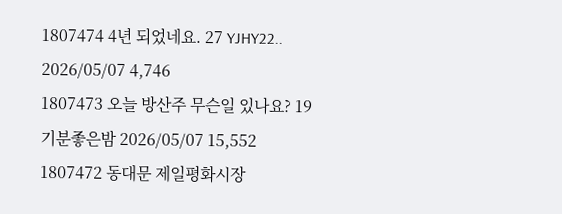1807474 4년 되었네요. 27 YJHY22.. 2026/05/07 4,746
1807473 오늘 방산주 무슨일 있나요? 19 기분좋은밤 2026/05/07 15,552
1807472 동대문 제일평화시장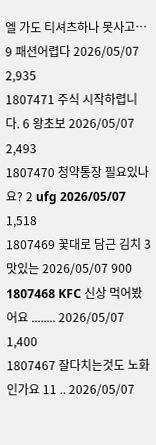엘 가도 티셔츠하나 못사고… 9 패션어렵다 2026/05/07 2,935
1807471 주식 시작하렵니다. 6 왕초보 2026/05/07 2,493
1807470 청약통장 필요있나요? 2 ufg 2026/05/07 1,518
1807469 꽃대로 담근 김치 3 맛있는 2026/05/07 900
1807468 KFC 신상 먹어봤어요 ........ 2026/05/07 1,400
1807467 잘다치는것도 노화인가요 11 .. 2026/05/07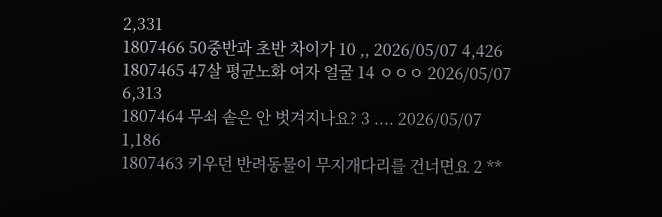2,331
1807466 50중반과 초반 차이가 10 ,, 2026/05/07 4,426
1807465 47살 평균노화 여자 얼굴 14 ㅇㅇㅇ 2026/05/07 6,313
1807464 무쇠 솥은 안 벗겨지나요? 3 .... 2026/05/07 1,186
1807463 키우던 반려동물이 무지개다리를 건너면요 2 **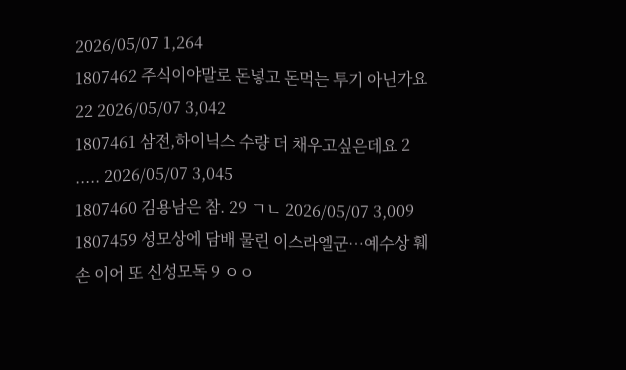2026/05/07 1,264
1807462 주식이야말로 돈넣고 돈먹는 투기 아닌가요 22 2026/05/07 3,042
1807461 삼전,하이닉스 수량 더 채우고싶은데요 2 ..... 2026/05/07 3,045
1807460 김용남은 참. 29 ㄱㄴ 2026/05/07 3,009
1807459 성모상에 담배 물린 이스라엘군…예수상 훼손 이어 또 신성모독 9 ㅇㅇ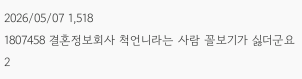2026/05/07 1,518
1807458 결혼정보회사 척언니라는 사람 꼴보기가 싫더군요 2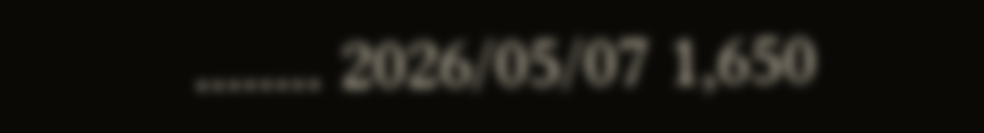........ 2026/05/07 1,650